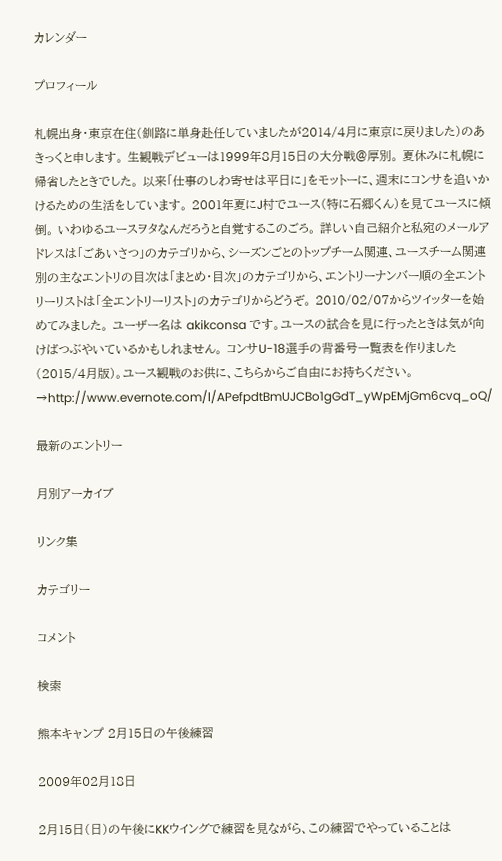カレンダー

プロフィール

札幌出身・東京在住(釧路に単身赴任していましたが2014/4月に東京に戻りました)のあきっくと申します。 生観戦デビューは1999年8月15日の大分戦@厚別。 夏休みに札幌に帰省したときでした。 以来「仕事のしわ寄せは平日に」をモットーに、週末にコンサを追いかけるための生活をしています。 2001年夏にJ村でユース(特に石郷くん)を見てユースに傾倒。 いわゆるユースヲタなんだろうと自覚するこのごろ。 詳しい自己紹介と私宛のメールアドレスは「ごあいさつ」のカテゴリから、シーズンごとのトップチーム関連、ユースチーム関連別の主なエントリの目次は「まとめ・目次」のカテゴリから、エントリーナンバー順の全エントリーリストは「全エントリーリスト」のカテゴリからどうぞ。 2010/02/07からツイッターを始めてみました。 ユーザー名は akikconsa です。ユースの試合を見に行ったときは気が向けばつぶやいているかもしれません。 コンサU-18選手の背番号一覧表を作りました(2015/4月版)。ユース観戦のお供に、こちらからご自由にお持ちください。 →http://www.evernote.com/l/APefpdtBmUJCBo1gGdT_yWpEMjGm6cvq_oQ/

最新のエントリー

月別アーカイブ

リンク集

カテゴリー

コメント

検索

熊本キャンプ 2月15日の午後練習

2009年02月18日

2月15日(日)の午後にKKウイングで練習を見ながら、この練習でやっていることは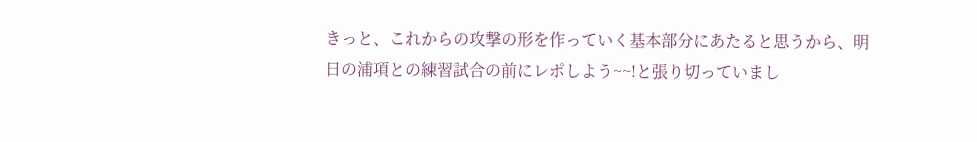きっと、これからの攻撃の形を作っていく基本部分にあたると思うから、明日の浦項との練習試合の前にレポしよう~~!と張り切っていまし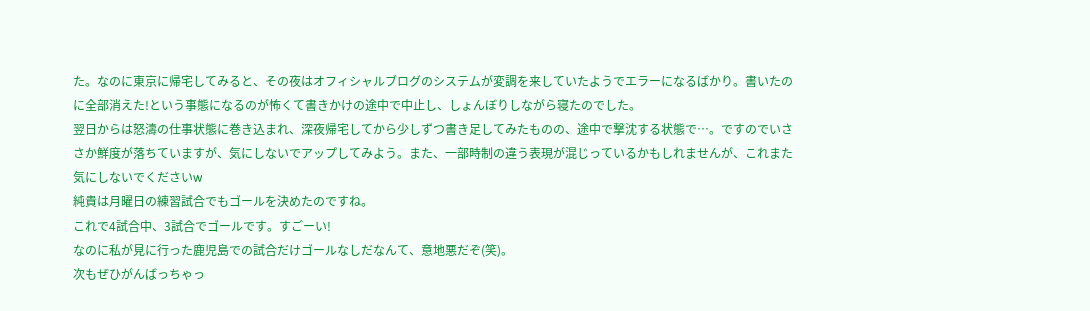た。なのに東京に帰宅してみると、その夜はオフィシャルブログのシステムが変調を来していたようでエラーになるばかり。書いたのに全部消えた!という事態になるのが怖くて書きかけの途中で中止し、しょんぼりしながら寝たのでした。
翌日からは怒濤の仕事状態に巻き込まれ、深夜帰宅してから少しずつ書き足してみたものの、途中で撃沈する状態で…。ですのでいささか鮮度が落ちていますが、気にしないでアップしてみよう。また、一部時制の違う表現が混じっているかもしれませんが、これまた気にしないでくださいw
純貴は月曜日の練習試合でもゴールを決めたのですね。
これで4試合中、3試合でゴールです。すごーい!
なのに私が見に行った鹿児島での試合だけゴールなしだなんて、意地悪だぞ(笑)。
次もぜひがんばっちゃっ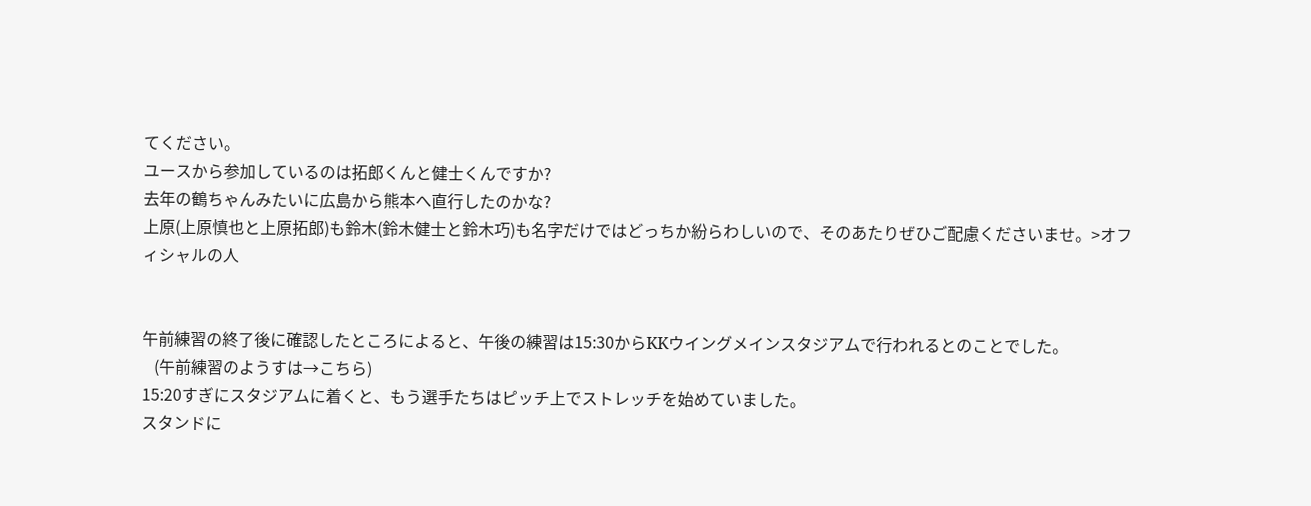てください。
ユースから参加しているのは拓郎くんと健士くんですか?
去年の鶴ちゃんみたいに広島から熊本へ直行したのかな?
上原(上原慎也と上原拓郎)も鈴木(鈴木健士と鈴木巧)も名字だけではどっちか紛らわしいので、そのあたりぜひご配慮くださいませ。>オフィシャルの人


午前練習の終了後に確認したところによると、午後の練習は15:30からKKウイングメインスタジアムで行われるとのことでした。
   (午前練習のようすは→こちら)
15:20すぎにスタジアムに着くと、もう選手たちはピッチ上でストレッチを始めていました。
スタンドに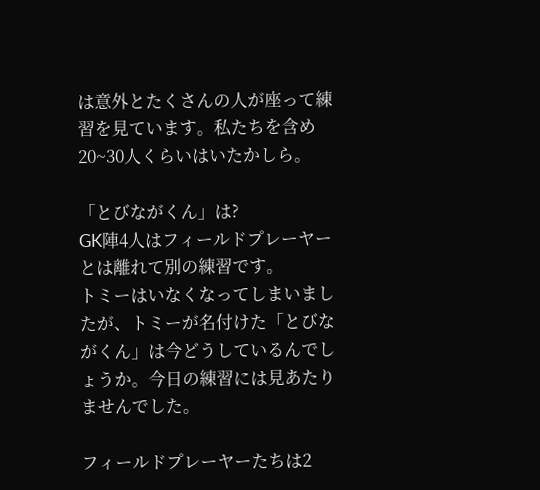は意外とたくさんの人が座って練習を見ています。私たちを含め20~30人くらいはいたかしら。

「とびながくん」は?
GK陣4人はフィールドプレーヤーとは離れて別の練習です。
トミーはいなくなってしまいましたが、トミーが名付けた「とびながくん」は今どうしているんでしょうか。今日の練習には見あたりませんでした。

フィールドプレーヤーたちは2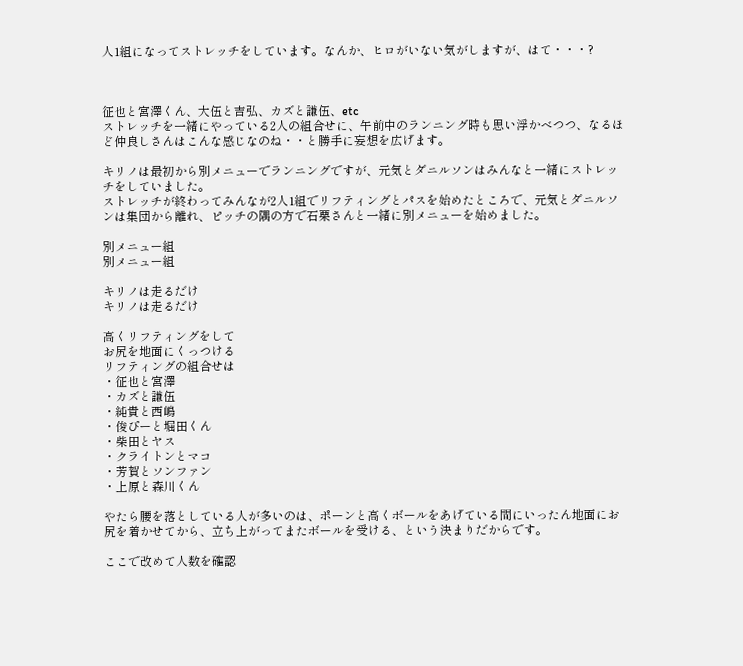人1組になってストレッチをしています。なんか、ヒロがいない気がしますが、はて・・・?



征也と宮澤くん、大伍と吉弘、カズと謙伍、etc
ストレッチを一緒にやっている2人の組合せに、午前中のランニング時も思い浮かべつつ、なるほど仲良しさんはこんな感じなのね・・と勝手に妄想を広げます。

キリノは最初から別メニューでランニングですが、元気とダニルソンはみんなと一緒にストレッチをしていました。
ストレッチが終わってみんなが2人1組でリフティングとパスを始めたところで、元気とダニルソンは集団から離れ、ピッチの隅の方で石栗さんと一緒に別メニューを始めました。

別メニュー組
別メニュー組

キリノは走るだけ
キリノは走るだけ

高くリフティングをして
お尻を地面にくっつける
リフティングの組合せは
・征也と宮澤
・カズと謙伍
・純貴と西嶋
・俊ぴーと堀田くん
・柴田とヤス
・クライトンとマコ
・芳賀とソンファン
・上原と森川くん

やたら腰を落としている人が多いのは、ポーンと高くボールをあげている間にいったん地面にお尻を着かせてから、立ち上がってまたボールを受ける、という決まりだからです。

ここで改めて人数を確認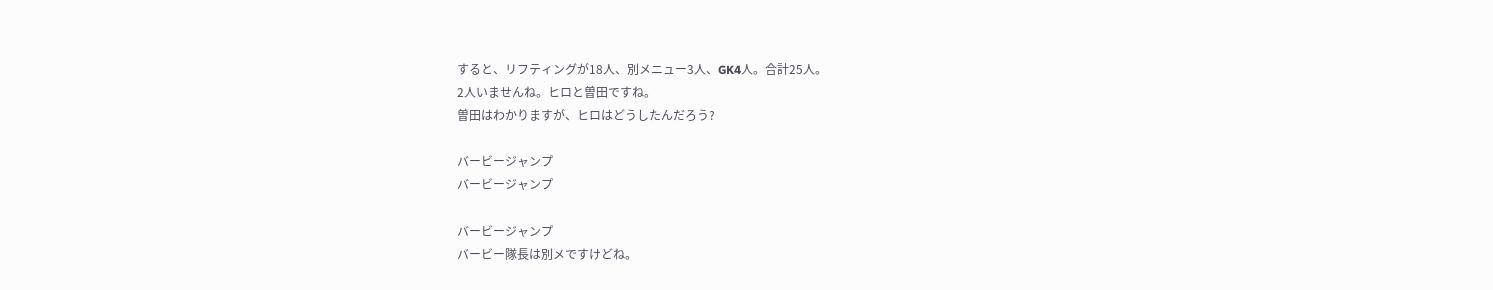すると、リフティングが18人、別メニュー3人、GK4人。合計25人。
2人いませんね。ヒロと曽田ですね。
曽田はわかりますが、ヒロはどうしたんだろう?

バービージャンプ
バービージャンプ

バービージャンプ
バービー隊長は別メですけどね。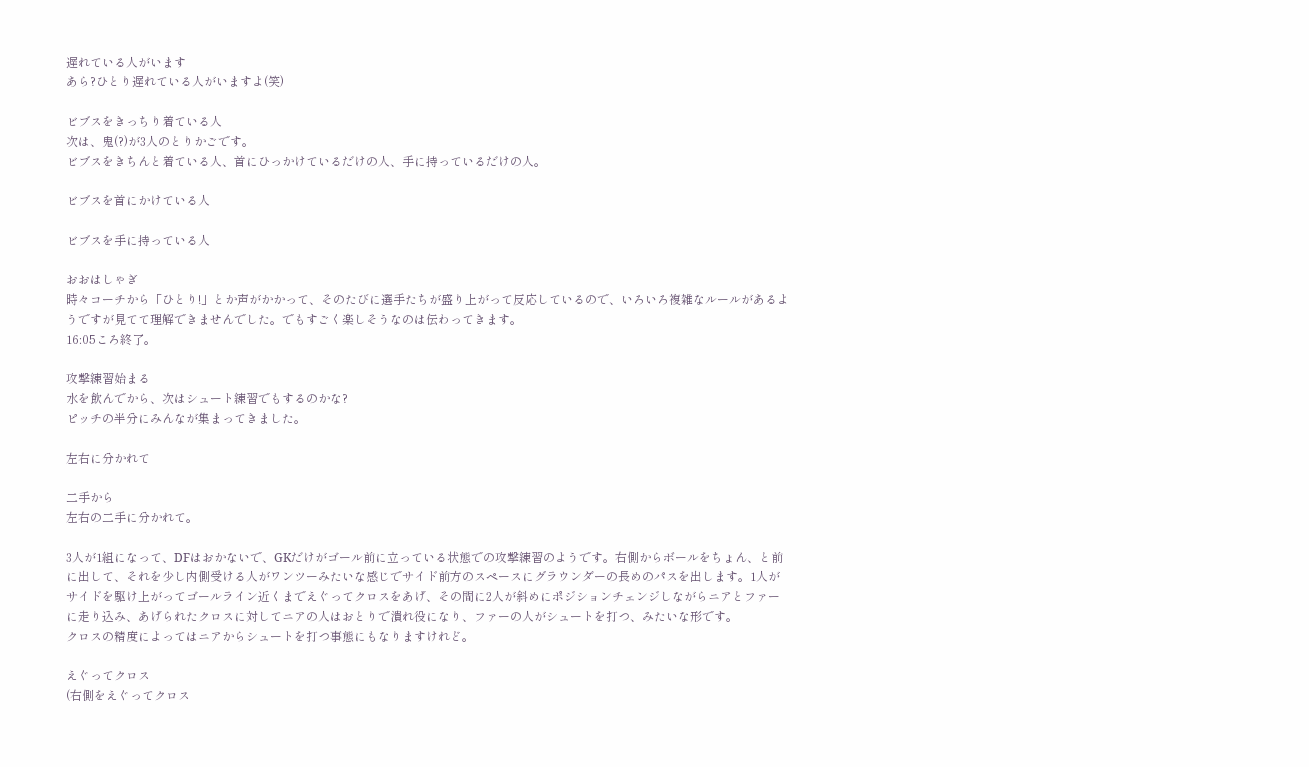遅れている人がいます
あら?ひとり遅れている人がいますよ(笑)

ビブスをきっちり着ている人
次は、鬼(?)が3人のとりかごです。
ビブスをきちんと着ている人、首にひっかけているだけの人、手に持っているだけの人。

ビブスを首にかけている人

ビブスを手に持っている人

おおはしゃぎ
時々コーチから「ひとり!」とか声がかかって、そのたびに選手たちが盛り上がって反応しているので、いろいろ複雑なルールがあるようですが見てて理解できませんでした。でもすごく楽しそうなのは伝わってきます。
16:05ころ終了。

攻撃練習始まる
水を飲んでから、次はシュート練習でもするのかな?
ピッチの半分にみんなが集まってきました。

左右に分かれて

二手から
左右の二手に分かれて。

3人が1組になって、DFはおかないで、GKだけがゴール前に立っている状態での攻撃練習のようです。右側からボールをちょん、と前に出して、それを少し内側受ける人がワンツーみたいな感じでサイド前方のスペースにグラウンダーの長めのパスを出します。1人がサイドを駆け上がってゴールライン近くまでえぐってクロスをあげ、その間に2人が斜めにポジションチェンジしながらニアとファーに走り込み、あげられたクロスに対してニアの人はおとりで潰れ役になり、ファーの人がシュートを打つ、みたいな形です。
クロスの精度によってはニアからシュートを打つ事態にもなりますけれど。

えぐってクロス
(右側をえぐってクロス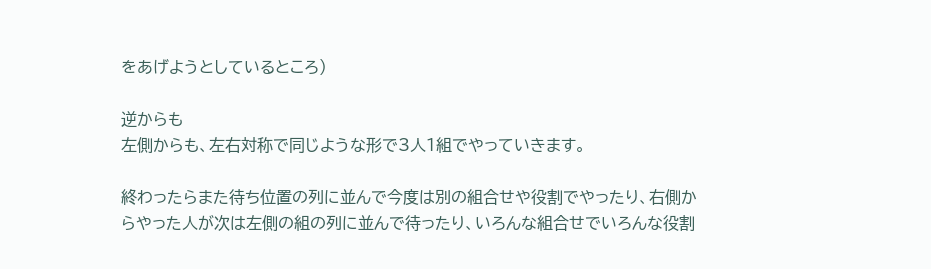をあげようとしているところ)

逆からも
左側からも、左右対称で同じような形で3人1組でやっていきます。

終わったらまた待ち位置の列に並んで今度は別の組合せや役割でやったり、右側からやった人が次は左側の組の列に並んで待ったり、いろんな組合せでいろんな役割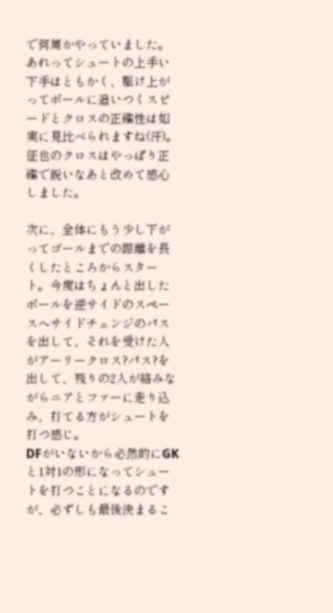で何周かやっていました。
あれってシュートの上手い下手はともかく、駆け上がってボールに追いつくスピードとクロスの正確性は如実に見比べられますね(汗)。
征也のクロスはやっぱり正確で鋭いなあと改めて感心しました。

次に、全体にもう少し下がってゴールまでの距離を長くしたところからスタート。今度はちょんと出したボールを逆サイドのスペースへサイドチェンジのパスを出して、それを受けた人がアーリークロス?パス?を出して、残りの2人が絡みながらニアとファーに走り込み、打てる方がシュートを打つ感じ。
DFがいないから必然的にGKと1対1の形になってシュートを打つことになるのですが、必ずしも最後決まるこ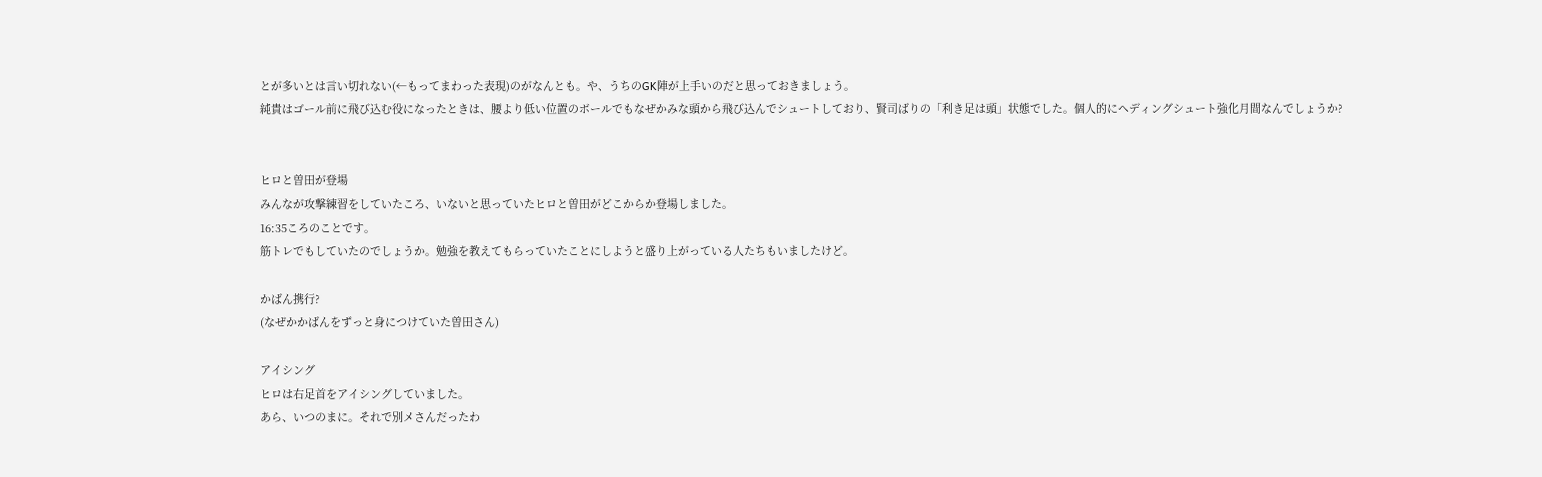とが多いとは言い切れない(←もってまわった表現)のがなんとも。や、うちのGK陣が上手いのだと思っておきましょう。
純貴はゴール前に飛び込む役になったときは、腰より低い位置のボールでもなぜかみな頭から飛び込んでシュートしており、賢司ばりの「利き足は頭」状態でした。個人的にヘディングシュート強化月間なんでしょうか?


ヒロと曽田が登場
みんなが攻撃練習をしていたころ、いないと思っていたヒロと曽田がどこからか登場しました。
16:35ころのことです。
筋トレでもしていたのでしょうか。勉強を教えてもらっていたことにしようと盛り上がっている人たちもいましたけど。

かばん携行?
(なぜかかばんをずっと身につけていた曽田さん)

アイシング
ヒロは右足首をアイシングしていました。
あら、いつのまに。それで別メさんだったわ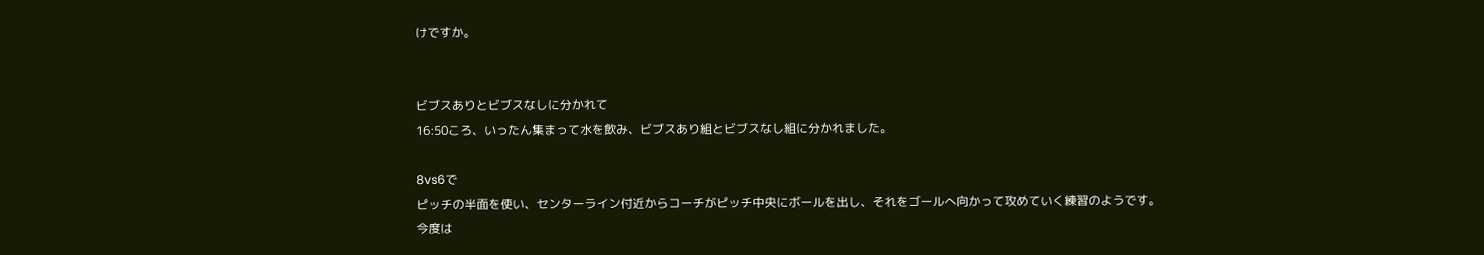けですか。


ビブスありとビブスなしに分かれて
16:50ころ、いったん集まって水を飲み、ビブスあり組とビブスなし組に分かれました。

8vs6で
ピッチの半面を使い、センターライン付近からコーチがピッチ中央にボールを出し、それをゴールへ向かって攻めていく練習のようです。
今度は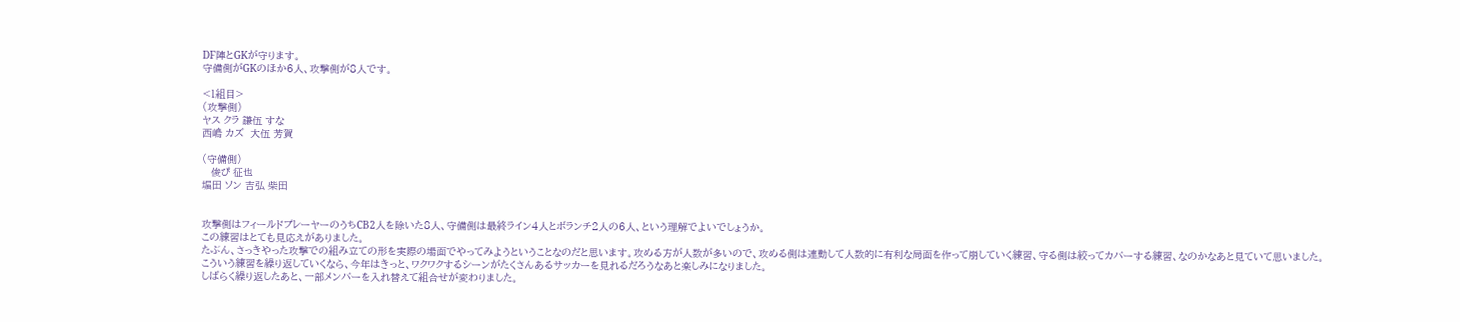DF陣とGKが守ります。
守備側がGKのほか6人、攻撃側が8人です。

<1組目>
(攻撃側)
ヤス クラ 謙伍 すな
西嶋 カズ  大伍 芳賀

(守備側)
   俊ぴ 征也
堀田 ソン 吉弘 柴田


攻撃側はフィールドプレーヤーのうちCB2人を除いた8人、守備側は最終ライン4人とボランチ2人の6人、という理解でよいでしょうか。
この練習はとても見応えがありました。
たぶん、さっきやった攻撃での組み立ての形を実際の場面でやってみようということなのだと思います。攻める方が人数が多いので、攻める側は連動して人数的に有利な局面を作って崩していく練習、守る側は絞ってカバーする練習、なのかなあと見ていて思いました。
こういう練習を繰り返していくなら、今年はきっと、ワクワクするシーンがたくさんあるサッカーを見れるだろうなあと楽しみになりました。
しばらく繰り返したあと、一部メンバーを入れ替えて組合せが変わりました。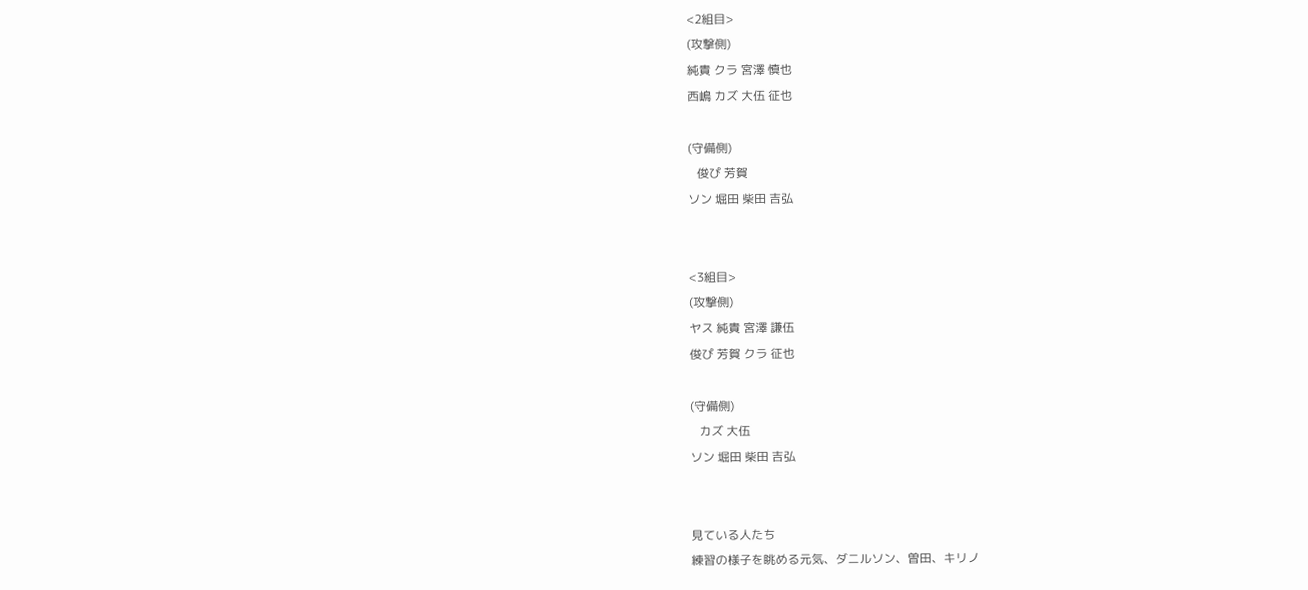<2組目>
(攻撃側)
純貴 クラ 宮澤 慎也
西嶋 カズ 大伍 征也

(守備側)
   俊ぴ 芳賀
ソン 堀田 柴田 吉弘


<3組目>
(攻撃側)
ヤス 純貴 宮澤 謙伍
俊ぴ 芳賀 クラ 征也

(守備側)
   カズ 大伍
ソン 堀田 柴田 吉弘


見ている人たち
練習の様子を眺める元気、ダニルソン、曽田、キリノ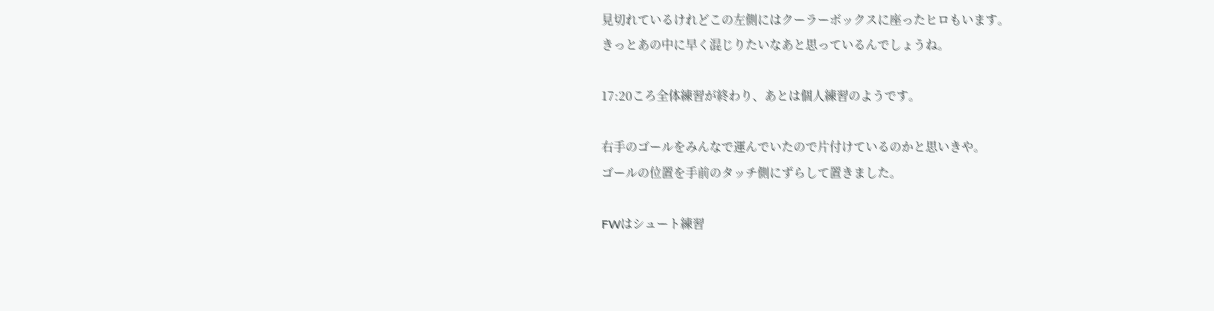見切れているけれどこの左側にはクーラーボックスに座ったヒロもいます。
きっとあの中に早く混じりたいなあと思っているんでしょうね。

17:20ころ全体練習が終わり、あとは個人練習のようです。

右手のゴールをみんなで運んでいたので片付けているのかと思いきや。
ゴールの位置を手前のタッチ側にずらして置きました。

FWはシュート練習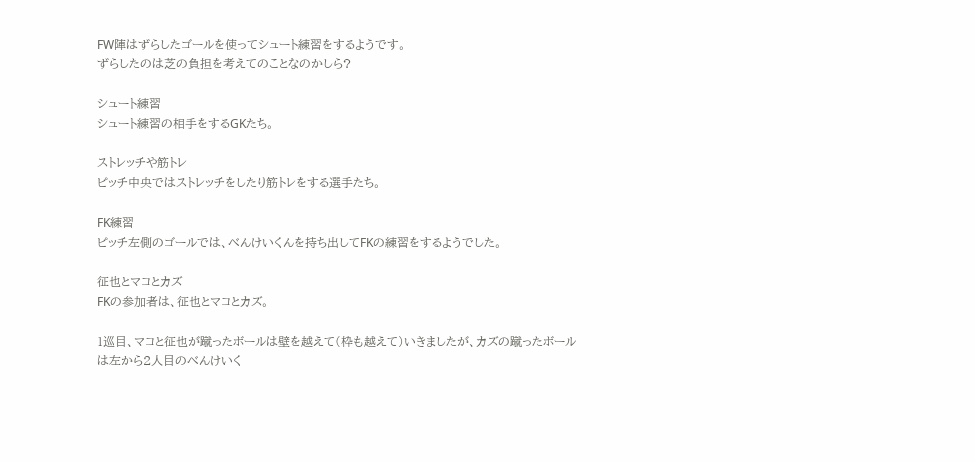FW陣はずらしたゴールを使ってシュート練習をするようです。
ずらしたのは芝の負担を考えてのことなのかしら?

シュート練習
シュート練習の相手をするGKたち。

ストレッチや筋トレ
ピッチ中央ではストレッチをしたり筋トレをする選手たち。

FK練習
ピッチ左側のゴールでは、べんけいくんを持ち出してFKの練習をするようでした。

征也とマコとカズ
FKの参加者は、征也とマコとカズ。

1巡目、マコと征也が蹴ったボールは壁を越えて(枠も越えて)いきましたが、カズの蹴ったボールは左から2人目のべんけいく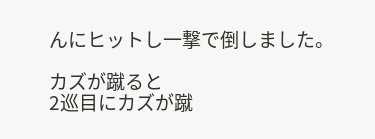んにヒットし一撃で倒しました。

カズが蹴ると
2巡目にカズが蹴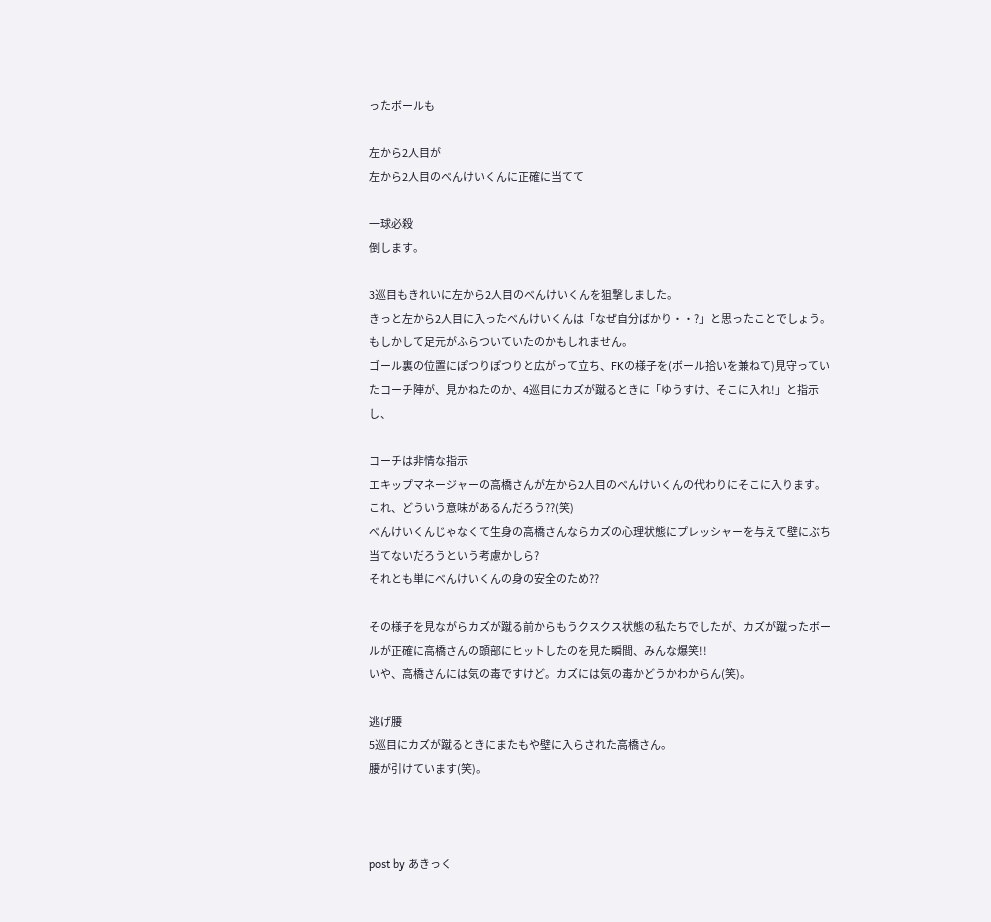ったボールも

左から2人目が
左から2人目のべんけいくんに正確に当てて

一球必殺
倒します。

3巡目もきれいに左から2人目のべんけいくんを狙撃しました。
きっと左から2人目に入ったべんけいくんは「なぜ自分ばかり・・?」と思ったことでしょう。もしかして足元がふらついていたのかもしれません。
ゴール裏の位置にぽつりぽつりと広がって立ち、FKの様子を(ボール拾いを兼ねて)見守っていたコーチ陣が、見かねたのか、4巡目にカズが蹴るときに「ゆうすけ、そこに入れ!」と指示し、

コーチは非情な指示
エキップマネージャーの高橋さんが左から2人目のべんけいくんの代わりにそこに入ります。
これ、どういう意味があるんだろう??(笑)
べんけいくんじゃなくて生身の高橋さんならカズの心理状態にプレッシャーを与えて壁にぶち当てないだろうという考慮かしら?
それとも単にべんけいくんの身の安全のため??

その様子を見ながらカズが蹴る前からもうクスクス状態の私たちでしたが、カズが蹴ったボールが正確に高橋さんの頭部にヒットしたのを見た瞬間、みんな爆笑!!
いや、高橋さんには気の毒ですけど。カズには気の毒かどうかわからん(笑)。

逃げ腰
5巡目にカズが蹴るときにまたもや壁に入らされた高橋さん。
腰が引けています(笑)。



post by あきっく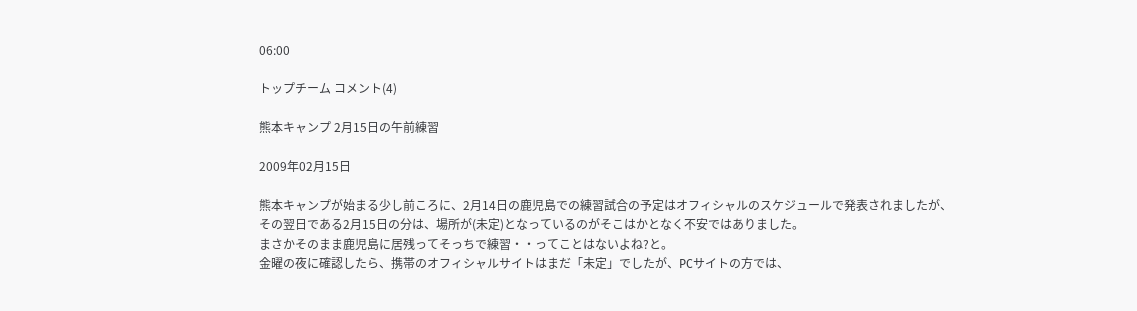06:00

トップチーム コメント(4)

熊本キャンプ 2月15日の午前練習

2009年02月15日

熊本キャンプが始まる少し前ころに、2月14日の鹿児島での練習試合の予定はオフィシャルのスケジュールで発表されましたが、その翌日である2月15日の分は、場所が(未定)となっているのがそこはかとなく不安ではありました。
まさかそのまま鹿児島に居残ってそっちで練習・・ってことはないよね?と。
金曜の夜に確認したら、携帯のオフィシャルサイトはまだ「未定」でしたが、PCサイトの方では、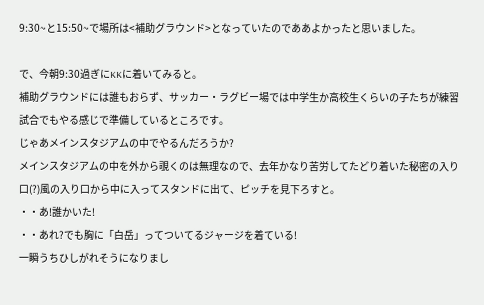9:30~と15:50~で場所は<補助グラウンド>となっていたのでああよかったと思いました。

で、今朝9:30過ぎにKKに着いてみると。
補助グラウンドには誰もおらず、サッカー・ラグビー場では中学生か高校生くらいの子たちが練習試合でもやる感じで準備しているところです。
じゃあメインスタジアムの中でやるんだろうか?
メインスタジアムの中を外から覗くのは無理なので、去年かなり苦労してたどり着いた秘密の入り口(?)風の入り口から中に入ってスタンドに出て、ピッチを見下ろすと。
・・あ!誰かいた!
・・あれ?でも胸に「白岳」ってついてるジャージを着ている!
一瞬うちひしがれそうになりまし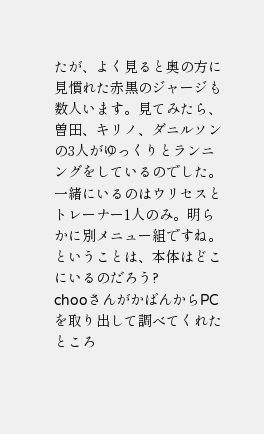たが、よく見ると奥の方に見慣れた赤黒のジャージも数人います。見てみたら、曽田、キリノ、ダニルソンの3人がゆっくりとランニングをしているのでした。一緒にいるのはウリセスとトレーナー1人のみ。明らかに別メニュー組ですね。
ということは、本体はどこにいるのだろう?
chooさんがかばんからPCを取り出して調べてくれたところ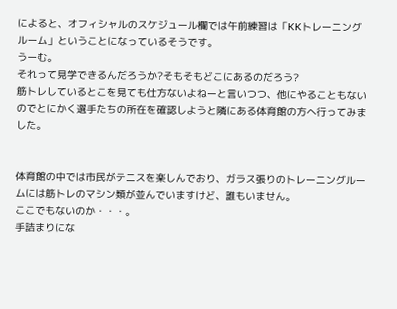によると、オフィシャルのスケジュール欄では午前練習は「KKトレーニングルーム」ということになっているそうです。
うーむ。
それって見学できるんだろうか?そもそもどこにあるのだろう?
筋トレしているとこを見ても仕方ないよねーと言いつつ、他にやることもないのでとにかく選手たちの所在を確認しようと隣にある体育館の方へ行ってみました。


体育館の中では市民がテニスを楽しんでおり、ガラス張りのトレーニングルームには筋トレのマシン類が並んでいますけど、誰もいません。
ここでもないのか・・・。
手詰まりにな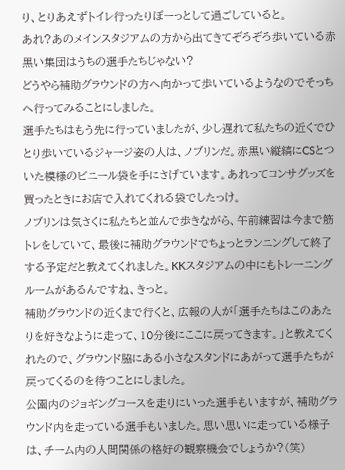り、とりあえずトイレ行ったりぼーっとして過ごしていると。
あれ?あのメインスタジアムの方から出てきてぞろぞろ歩いている赤黒い集団はうちの選手たちじゃない?
どうやら補助グラウンドの方へ向かって歩いているようなのでそっちへ行ってみることにしました。
選手たちはもう先に行っていましたが、少し遅れて私たちの近くでひとり歩いているジャージ姿の人は、ノブリンだ。赤黒い縦縞にCSとついた模様のビニール袋を手にさげています。あれってコンサグッズを買ったときにお店で入れてくれる袋でしたっけ。
ノブリンは気さくに私たちと並んで歩きながら、午前練習は今まで筋トレをしていて、最後に補助グラウンドでちょっとランニングして終了する予定だと教えてくれました。KKスタジアムの中にもトレーニングルームがあるんですね、きっと。
補助グラウンドの近くまで行くと、広報の人が「選手たちはこのあたりを好きなように走って、10分後にここに戻ってきます。」と教えてくれたので、グラウンド脇にある小さなスタンドにあがって選手たちが戻ってくるのを待つことにしました。
公園内のジョギングコースを走りにいった選手もいますが、補助グラウンド内を走っている選手もいました。思い思いに走っている様子は、チーム内の人間関係の格好の観察機会でしょうか?(笑)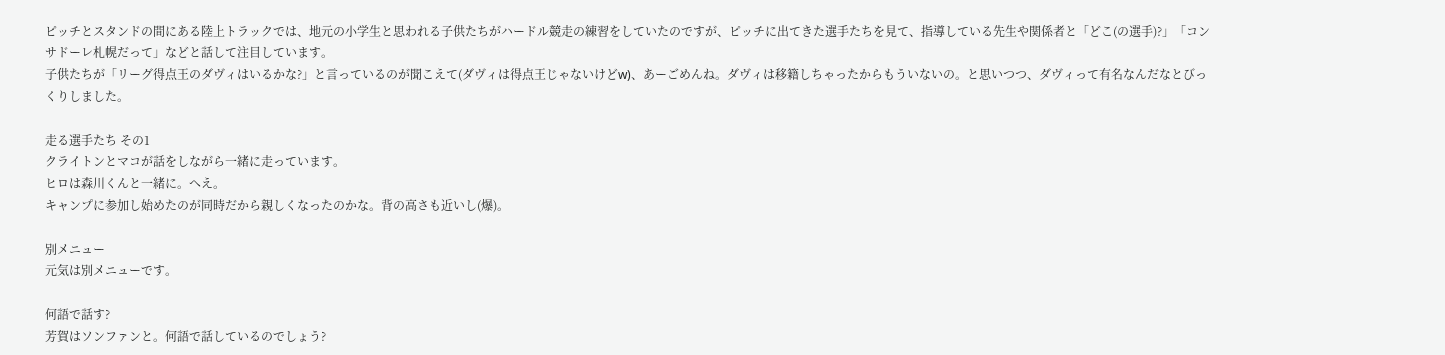ピッチとスタンドの間にある陸上トラックでは、地元の小学生と思われる子供たちがハードル競走の練習をしていたのですが、ピッチに出てきた選手たちを見て、指導している先生や関係者と「どこ(の選手)?」「コンサドーレ札幌だって」などと話して注目しています。
子供たちが「リーグ得点王のダヴィはいるかな?」と言っているのが聞こえて(ダヴィは得点王じゃないけどw)、あーごめんね。ダヴィは移籍しちゃったからもういないの。と思いつつ、ダヴィって有名なんだなとびっくりしました。

走る選手たち その1
クライトンとマコが話をしながら一緒に走っています。
ヒロは森川くんと一緒に。へえ。
キャンプに参加し始めたのが同時だから親しくなったのかな。背の高さも近いし(爆)。

別メニュー
元気は別メニューです。

何語で話す?
芳賀はソンファンと。何語で話しているのでしょう?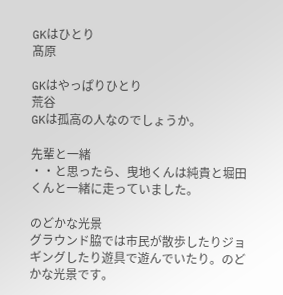GKはひとり
髙原

GKはやっぱりひとり
荒谷
GKは孤高の人なのでしょうか。

先輩と一緒
・・と思ったら、曳地くんは純貴と堀田くんと一緒に走っていました。

のどかな光景
グラウンド脇では市民が散歩したりジョギングしたり遊具で遊んでいたり。のどかな光景です。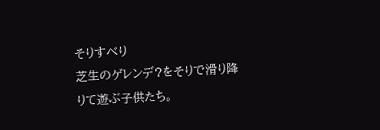そりすべり
芝生のゲレンデ?をそりで滑り降りて遊ぶ子供たち。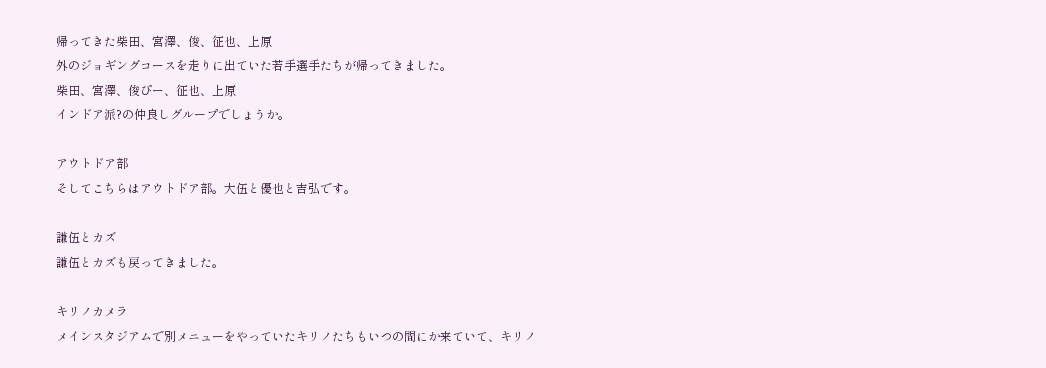帰ってきた柴田、宮澤、俊、征也、上原
外のジョギングコースを走りに出ていた若手選手たちが帰ってきました。
柴田、宮澤、俊ぴー、征也、上原
インドア派?の仲良しグループでしょうか。

アウトドア部
そしてこちらはアウトドア部。大伍と優也と吉弘です。

謙伍とカズ
謙伍とカズも戻ってきました。

キリノカメラ
メインスタジアムで別メニューをやっていたキリノたちもいつの間にか来ていて、キリノ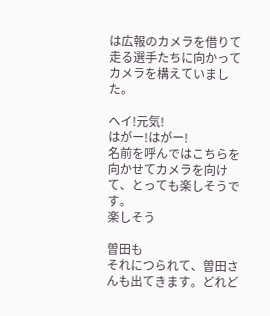は広報のカメラを借りて走る選手たちに向かってカメラを構えていました。

ヘイ!元気!
はがー!はがー!
名前を呼んではこちらを向かせてカメラを向けて、とっても楽しそうです。
楽しそう

曽田も
それにつられて、曽田さんも出てきます。どれど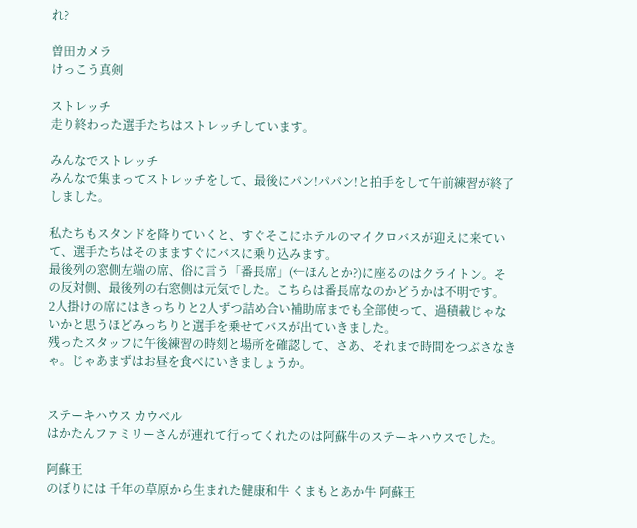れ?

曽田カメラ
けっこう真剣

ストレッチ
走り終わった選手たちはストレッチしています。

みんなでストレッチ
みんなで集まってストレッチをして、最後にパン!パパン!と拍手をして午前練習が終了しました。

私たちもスタンドを降りていくと、すぐそこにホテルのマイクロバスが迎えに来ていて、選手たちはそのまますぐにバスに乗り込みます。
最後列の窓側左端の席、俗に言う「番長席」(←ほんとか?)に座るのはクライトン。その反対側、最後列の右窓側は元気でした。こちらは番長席なのかどうかは不明です。
2人掛けの席にはきっちりと2人ずつ詰め合い補助席までも全部使って、過積載じゃないかと思うほどみっちりと選手を乗せてバスが出ていきました。
残ったスタッフに午後練習の時刻と場所を確認して、さあ、それまで時間をつぶさなきゃ。じゃあまずはお昼を食べにいきましょうか。


ステーキハウス カウベル
はかたんファミリーさんが連れて行ってくれたのは阿蘇牛のステーキハウスでした。

阿蘇王
のぼりには 千年の草原から生まれた健康和牛 くまもとあか牛 阿蘇王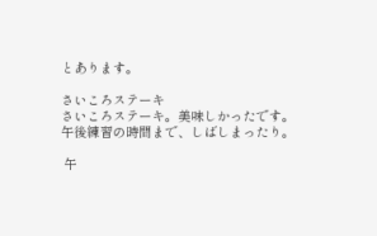とあります。

さいころステーキ
さいころステーキ。美味しかったです。
午後練習の時間まで、しばしまったり。

 午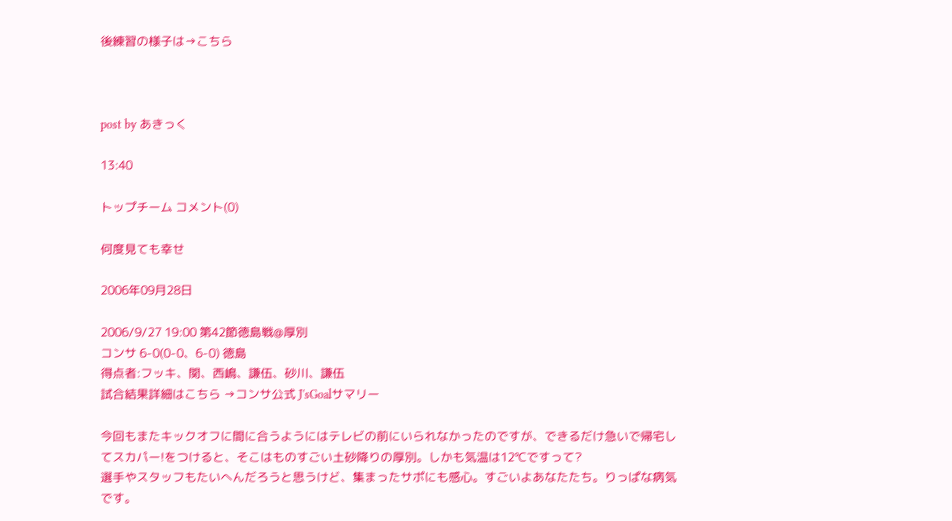後練習の様子は→こちら



post by あきっく

13:40

トップチーム コメント(0)

何度見ても幸せ

2006年09月28日

2006/9/27 19:00 第42節徳島戦@厚別
コンサ 6-0(0-0、6-0) 徳島
得点者:フッキ、関、西嶋、謙伍、砂川、謙伍
試合結果詳細はこちら →コンサ公式 J'sGoalサマリー

今回もまたキックオフに間に合うようにはテレビの前にいられなかったのですが、できるだけ急いで帰宅してスカパー!をつけると、そこはものすごい土砂降りの厚別。しかも気温は12℃ですって?
選手やスタッフもたいへんだろうと思うけど、集まったサポにも感心。すごいよあなたたち。りっぱな病気です。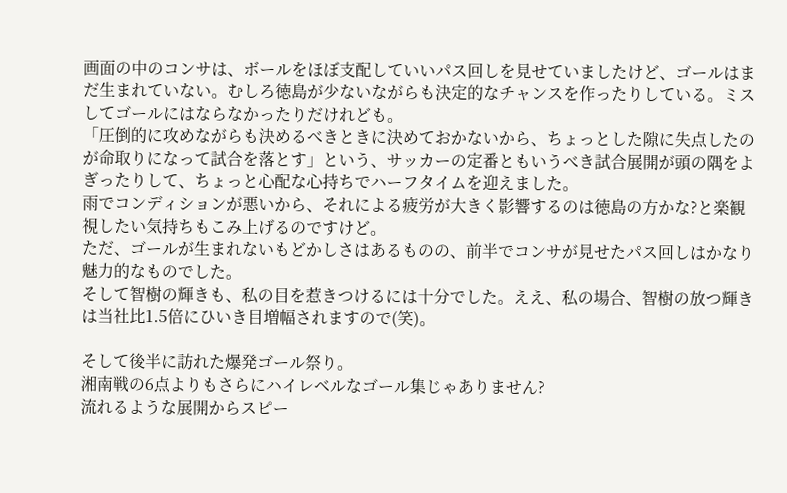画面の中のコンサは、ボールをほぼ支配していいパス回しを見せていましたけど、ゴールはまだ生まれていない。むしろ徳島が少ないながらも決定的なチャンスを作ったりしている。ミスしてゴールにはならなかったりだけれども。
「圧倒的に攻めながらも決めるべきときに決めておかないから、ちょっとした隙に失点したのが命取りになって試合を落とす」という、サッカーの定番ともいうべき試合展開が頭の隅をよぎったりして、ちょっと心配な心持ちでハーフタイムを迎えました。
雨でコンディションが悪いから、それによる疲労が大きく影響するのは徳島の方かな?と楽観視したい気持ちもこみ上げるのですけど。
ただ、ゴールが生まれないもどかしさはあるものの、前半でコンサが見せたパス回しはかなり魅力的なものでした。
そして智樹の輝きも、私の目を惹きつけるには十分でした。ええ、私の場合、智樹の放つ輝きは当社比1.5倍にひいき目増幅されますので(笑)。

そして後半に訪れた爆発ゴール祭り。
湘南戦の6点よりもさらにハイレベルなゴール集じゃありません?
流れるような展開からスピー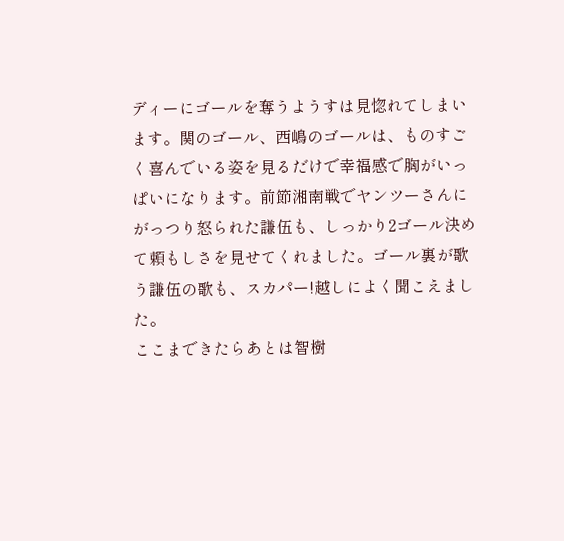ディーにゴールを奪うようすは見惚れてしまいます。関のゴール、西嶋のゴールは、ものすごく喜んでいる姿を見るだけで幸福感で胸がいっぱいになります。前節湘南戦でヤンツーさんにがっつり怒られた謙伍も、しっかり2ゴール決めて頼もしさを見せてくれました。ゴール裏が歌う謙伍の歌も、スカパー!越しによく聞こえました。
ここまできたらあとは智樹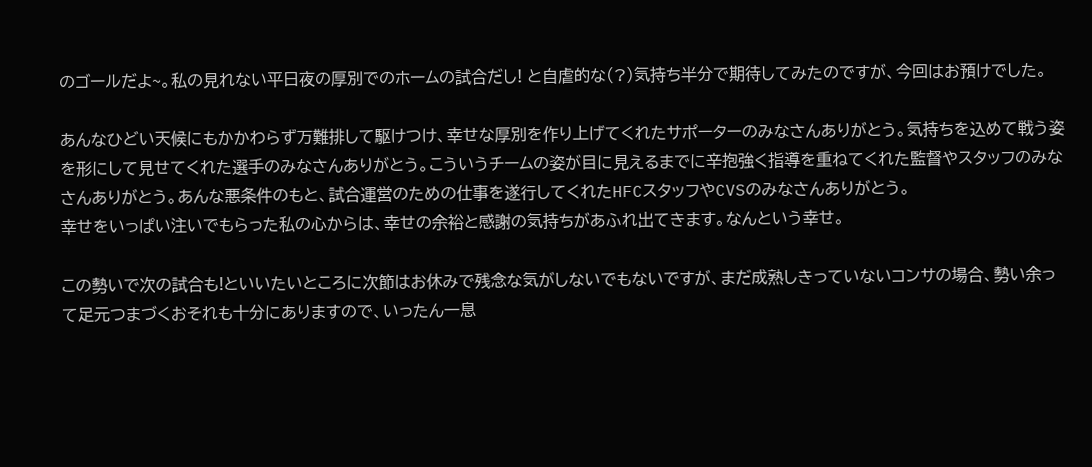のゴールだよ~。私の見れない平日夜の厚別でのホームの試合だし! と自虐的な(?)気持ち半分で期待してみたのですが、今回はお預けでした。

あんなひどい天候にもかかわらず万難排して駆けつけ、幸せな厚別を作り上げてくれたサポーターのみなさんありがとう。気持ちを込めて戦う姿を形にして見せてくれた選手のみなさんありがとう。こういうチームの姿が目に見えるまでに辛抱強く指導を重ねてくれた監督やスタッフのみなさんありがとう。あんな悪条件のもと、試合運営のための仕事を遂行してくれたHFCスタッフやCVSのみなさんありがとう。
幸せをいっぱい注いでもらった私の心からは、幸せの余裕と感謝の気持ちがあふれ出てきます。なんという幸せ。

この勢いで次の試合も!といいたいところに次節はお休みで残念な気がしないでもないですが、まだ成熟しきっていないコンサの場合、勢い余って足元つまづくおそれも十分にありますので、いったん一息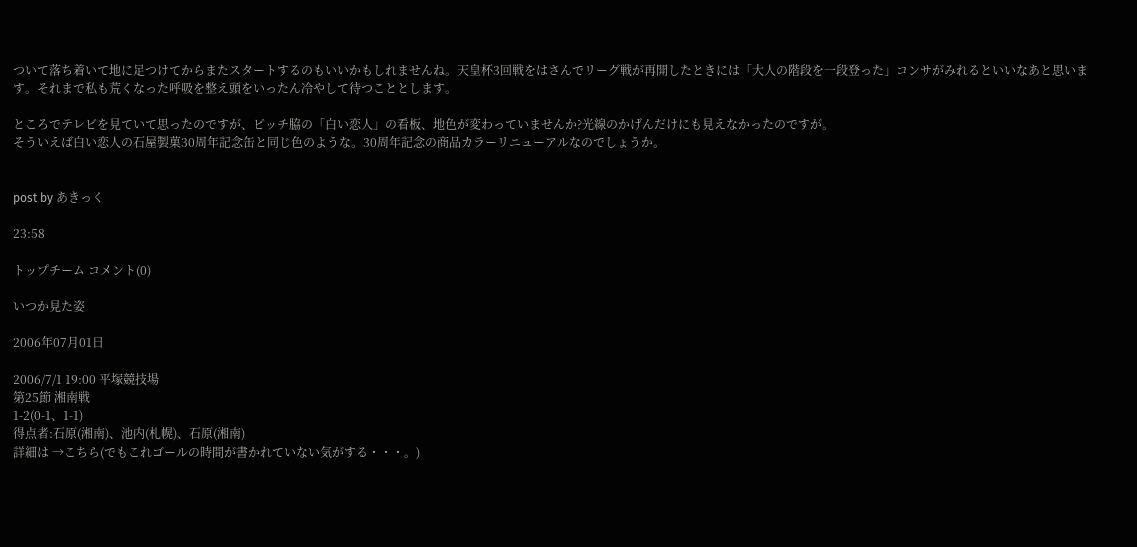ついて落ち着いて地に足つけてからまたスタートするのもいいかもしれませんね。天皇杯3回戦をはさんでリーグ戦が再開したときには「大人の階段を一段登った」コンサがみれるといいなあと思います。それまで私も荒くなった呼吸を整え頭をいったん冷やして待つこととします。

ところでテレビを見ていて思ったのですが、ピッチ脇の「白い恋人」の看板、地色が変わっていませんか?光線のかげんだけにも見えなかったのですが。
そういえば白い恋人の石屋製菓30周年記念缶と同じ色のような。30周年記念の商品カラーリニューアルなのでしょうか。


post by あきっく

23:58

トップチーム コメント(0)

いつか見た姿

2006年07月01日

2006/7/1 19:00 平塚競技場
第25節 湘南戦
1-2(0-1、1-1)
得点者:石原(湘南)、池内(札幌)、石原(湘南)
詳細は →こちら(でもこれゴールの時間が書かれていない気がする・・・。)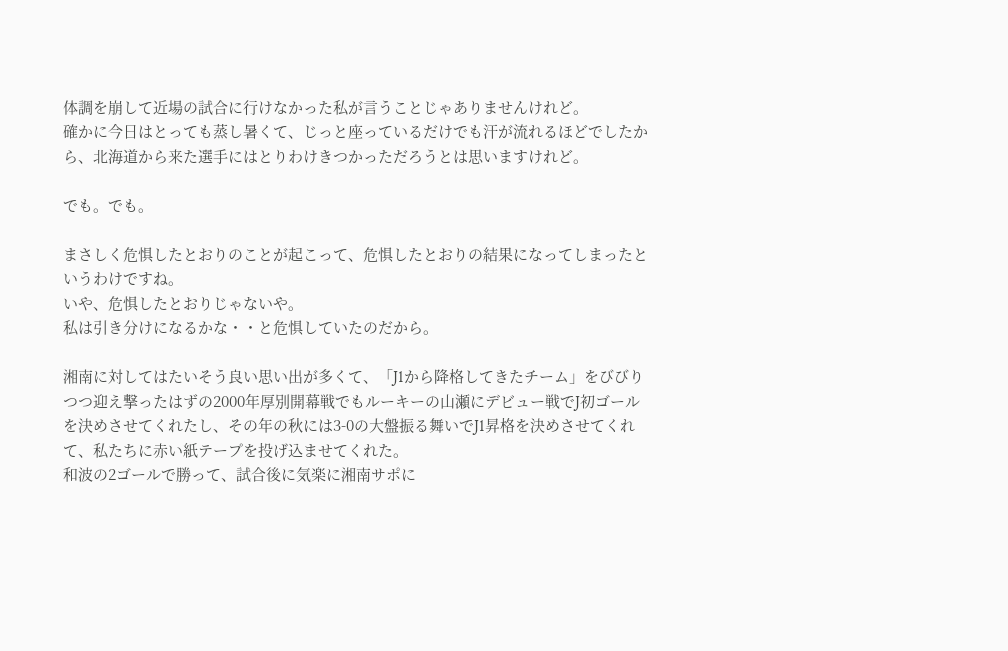体調を崩して近場の試合に行けなかった私が言うことじゃありませんけれど。
確かに今日はとっても蒸し暑くて、じっと座っているだけでも汗が流れるほどでしたから、北海道から来た選手にはとりわけきつかっただろうとは思いますけれど。

でも。でも。

まさしく危惧したとおりのことが起こって、危惧したとおりの結果になってしまったというわけですね。
いや、危惧したとおりじゃないや。
私は引き分けになるかな・・と危惧していたのだから。

湘南に対してはたいそう良い思い出が多くて、「J1から降格してきたチーム」をびびりつつ迎え撃ったはずの2000年厚別開幕戦でもルーキーの山瀬にデビュー戦でJ初ゴールを決めさせてくれたし、その年の秋には3-0の大盤振る舞いでJ1昇格を決めさせてくれて、私たちに赤い紙テープを投げ込ませてくれた。
和波の2ゴールで勝って、試合後に気楽に湘南サポに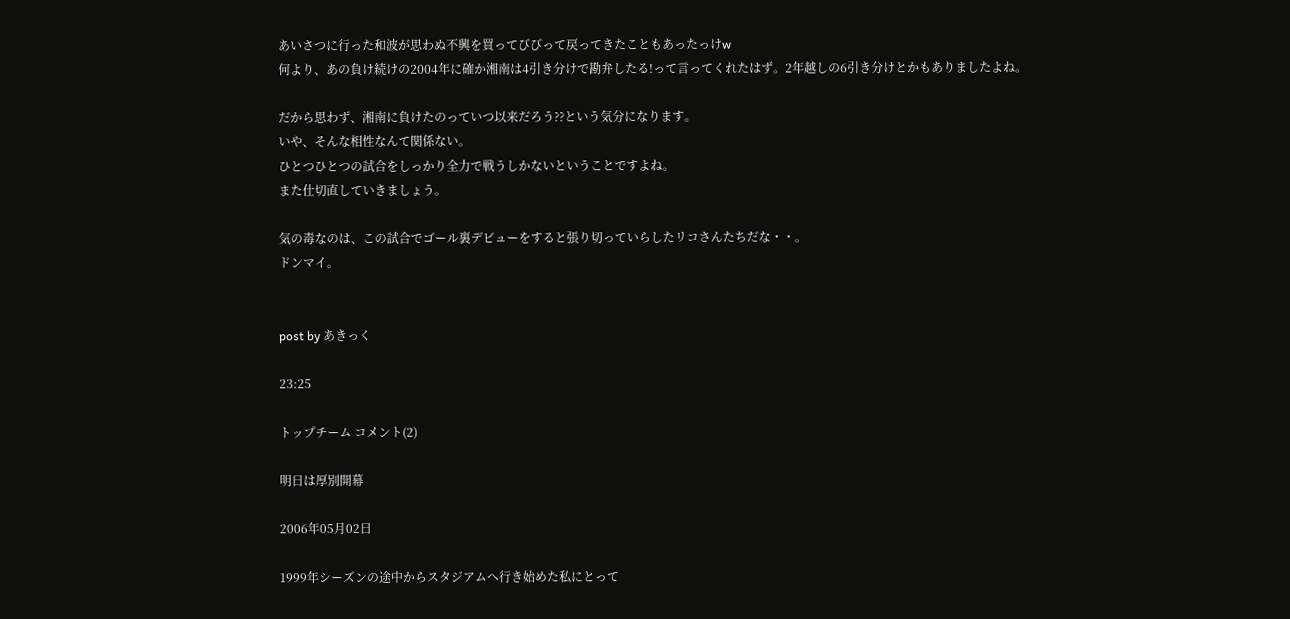あいさつに行った和波が思わぬ不興を買ってびびって戻ってきたこともあったっけw
何より、あの負け続けの2004年に確か湘南は4引き分けで勘弁したる!って言ってくれたはず。2年越しの6引き分けとかもありましたよね。

だから思わず、湘南に負けたのっていつ以来だろう??という気分になります。
いや、そんな相性なんて関係ない。
ひとつひとつの試合をしっかり全力で戦うしかないということですよね。
また仕切直していきましょう。

気の毒なのは、この試合でゴール裏デビューをすると張り切っていらしたリコさんたちだな・・。
ドンマイ。


post by あきっく

23:25

トップチーム コメント(2)

明日は厚別開幕

2006年05月02日

1999年シーズンの途中からスタジアムへ行き始めた私にとって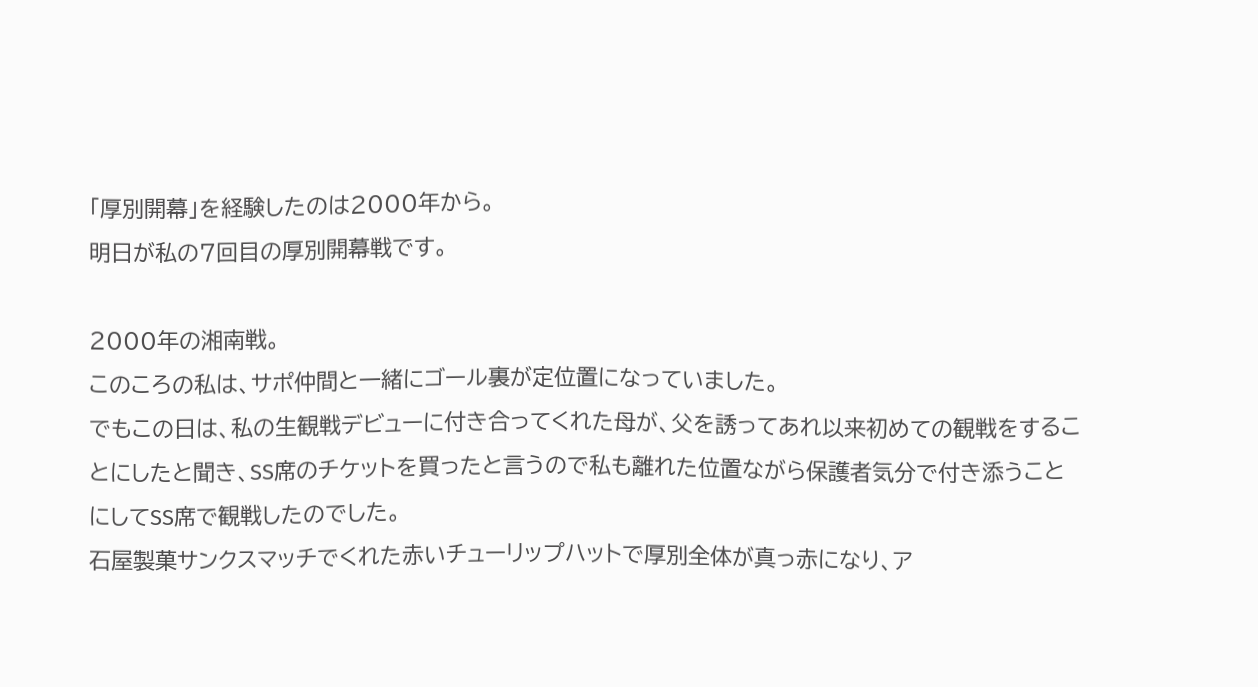「厚別開幕」を経験したのは2000年から。
明日が私の7回目の厚別開幕戦です。

2000年の湘南戦。
このころの私は、サポ仲間と一緒にゴール裏が定位置になっていました。
でもこの日は、私の生観戦デビューに付き合ってくれた母が、父を誘ってあれ以来初めての観戦をすることにしたと聞き、SS席のチケットを買ったと言うので私も離れた位置ながら保護者気分で付き添うことにしてSS席で観戦したのでした。
石屋製菓サンクスマッチでくれた赤いチューリップハットで厚別全体が真っ赤になり、ア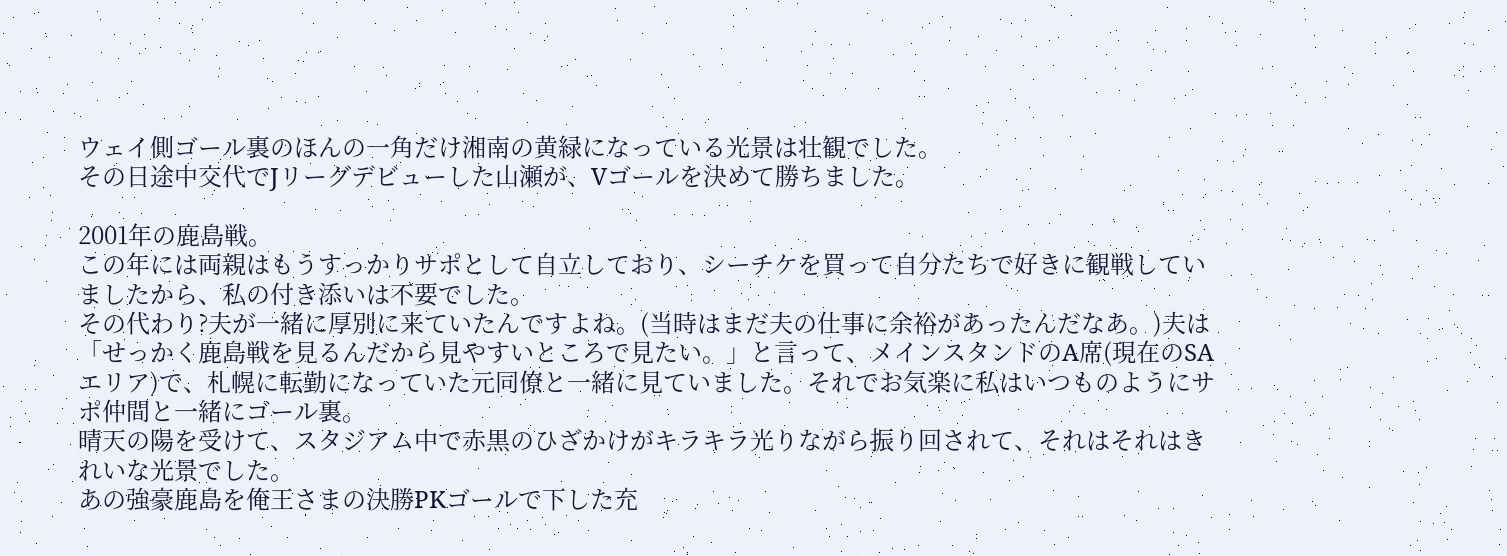ウェイ側ゴール裏のほんの一角だけ湘南の黄緑になっている光景は壮観でした。
その日途中交代でJリーグデビューした山瀬が、Vゴールを決めて勝ちました。

2001年の鹿島戦。
この年には両親はもうすっかりサポとして自立しており、シーチケを買って自分たちで好きに観戦していましたから、私の付き添いは不要でした。
その代わり?夫が一緒に厚別に来ていたんですよね。(当時はまだ夫の仕事に余裕があったんだなあ。)夫は「せっかく鹿島戦を見るんだから見やすいところで見たい。」と言って、メインスタンドのA席(現在のSAエリア)で、札幌に転勤になっていた元同僚と一緒に見ていました。それでお気楽に私はいつものようにサポ仲間と一緒にゴール裏。
晴天の陽を受けて、スタジアム中で赤黒のひざかけがキラキラ光りながら振り回されて、それはそれはきれいな光景でした。
あの強豪鹿島を俺王さまの決勝PKゴールで下した充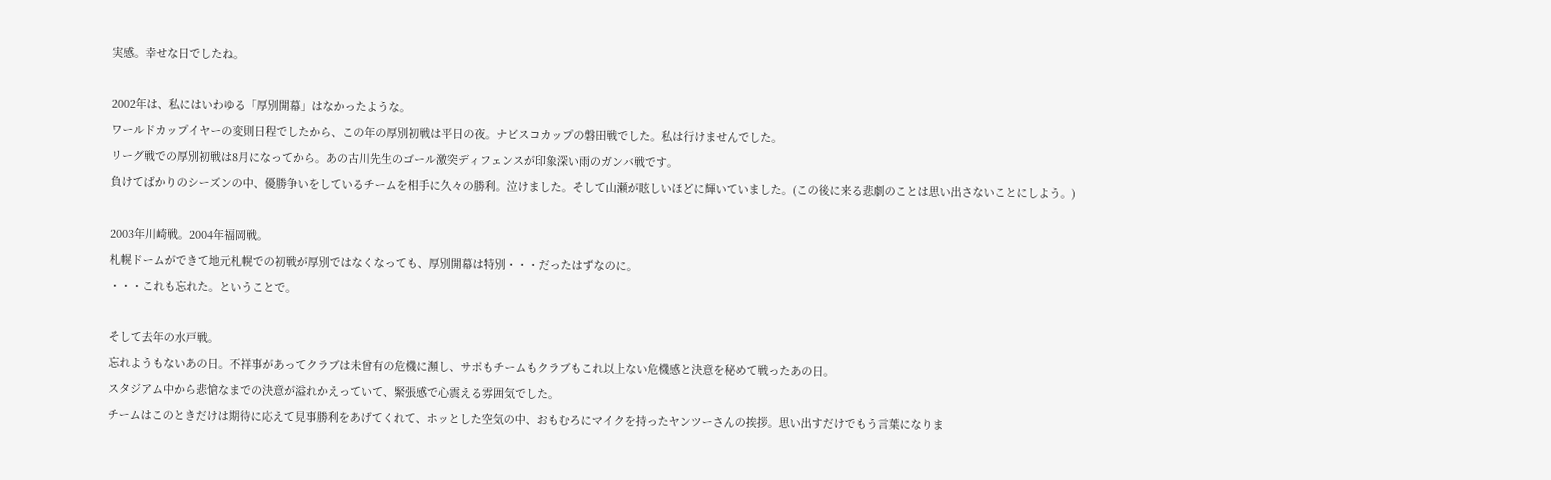実感。幸せな日でしたね。

2002年は、私にはいわゆる「厚別開幕」はなかったような。
ワールドカップイヤーの変則日程でしたから、この年の厚別初戦は平日の夜。ナビスコカップの磐田戦でした。私は行けませんでした。
リーグ戦での厚別初戦は8月になってから。あの古川先生のゴール激突ディフェンスが印象深い雨のガンバ戦です。
負けてばかりのシーズンの中、優勝争いをしているチームを相手に久々の勝利。泣けました。そして山瀬が眩しいほどに輝いていました。(この後に来る悲劇のことは思い出さないことにしよう。)

2003年川崎戦。2004年福岡戦。
札幌ドームができて地元札幌での初戦が厚別ではなくなっても、厚別開幕は特別・・・だったはずなのに。
・・・これも忘れた。ということで。

そして去年の水戸戦。
忘れようもないあの日。不祥事があってクラブは未曾有の危機に瀕し、サポもチームもクラブもこれ以上ない危機感と決意を秘めて戦ったあの日。
スタジアム中から悲愴なまでの決意が溢れかえっていて、緊張感で心震える雰囲気でした。
チームはこのときだけは期待に応えて見事勝利をあげてくれて、ホッとした空気の中、おもむろにマイクを持ったヤンツーさんの挨拶。思い出すだけでもう言葉になりま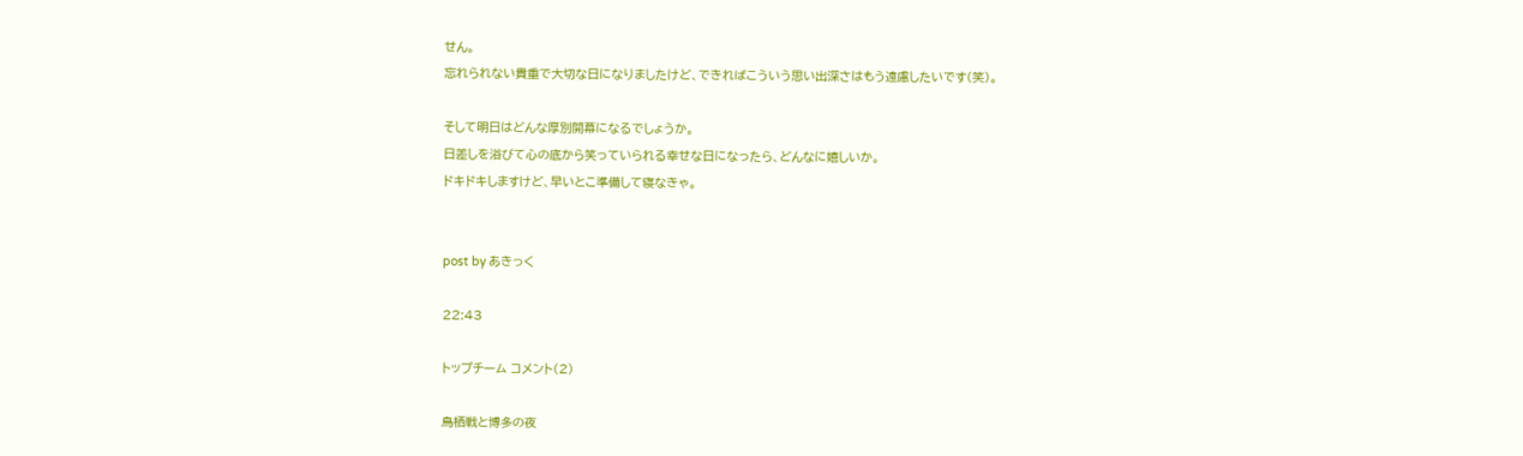せん。
忘れられない貴重で大切な日になりましたけど、できればこういう思い出深さはもう遠慮したいです(笑)。

そして明日はどんな厚別開幕になるでしょうか。
日差しを浴びて心の底から笑っていられる幸せな日になったら、どんなに嬉しいか。
ドキドキしますけど、早いとこ準備して寝なきゃ。


post by あきっく

22:43

トップチーム コメント(2)

鳥栖戦と博多の夜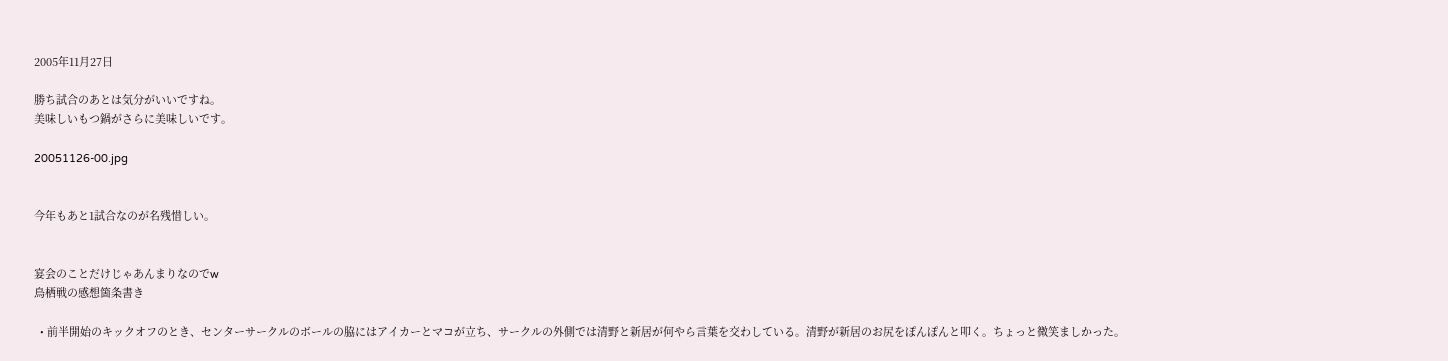2005年11月27日

勝ち試合のあとは気分がいいですね。
美味しいもつ鍋がさらに美味しいです。

20051126-00.jpg


今年もあと1試合なのが名残惜しい。


宴会のことだけじゃあんまりなのでw
鳥栖戦の感想箇条書き

  • 前半開始のキックオフのとき、センターサークルのボールの脇にはアイカーとマコが立ち、サークルの外側では清野と新居が何やら言葉を交わしている。清野が新居のお尻をぽんぽんと叩く。ちょっと微笑ましかった。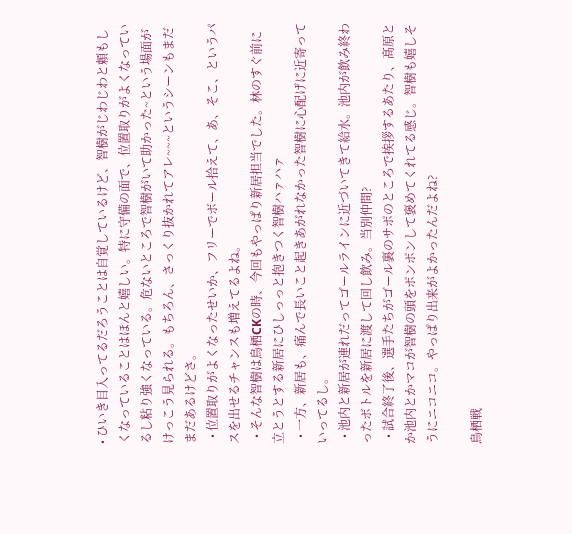• ひいき目入ってるだろうことは自覚しているけど、智樹がじわじわと頼もしくなっていることはほんと嬉しい。特に守備の面で、位置取りがよくなっているし粘り強くなっている。危ないところで智樹がいて助かった~という場面がけっこう見られる。もちろん、さっくり抜かれてアレ~~~というシーンもまだまだあるけどさ。
  • 位置取りがよくなったせいか、フリーでボール拾えて、あ、そこ、というパスを出せるチャンスも増えてるよね。
  • そんな智樹は鳥栖CKの時、今回もやっぱり新居担当でした。林のすぐ前に立とうとする新居にひしっっと抱きつく智樹ハァハァ
  • 一方、新居も、痛んで長いこと起きあがれなかった智樹に心配げに近寄っていってるし。
  • 池内と新居が連れだってゴールラインに近づいてきて給水。池内が飲み終わったボトルを新居に渡して回し飲み。当別仲間?
  • 試合終了後、選手たちがゴール裏のサポのところで挨拶するあたり、髙原とか池内とかマコが智樹の頭をポンポンして褒めてくれてる感じ。智樹も嬉しそうにニコニコ。やっぱり出来がよかったんだよね?

鳥栖戦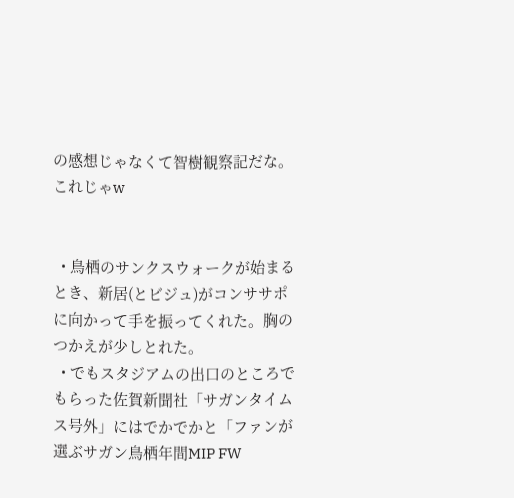の感想じゃなくて智樹観察記だな。これじゃw


  • 鳥栖のサンクスウォークが始まるとき、新居(とビジュ)がコンササポに向かって手を振ってくれた。胸のつかえが少しとれた。
  • でもスタジアムの出口のところでもらった佐賀新聞社「サガンタイムス号外」にはでかでかと「ファンが選ぶサガン鳥栖年間MIP FW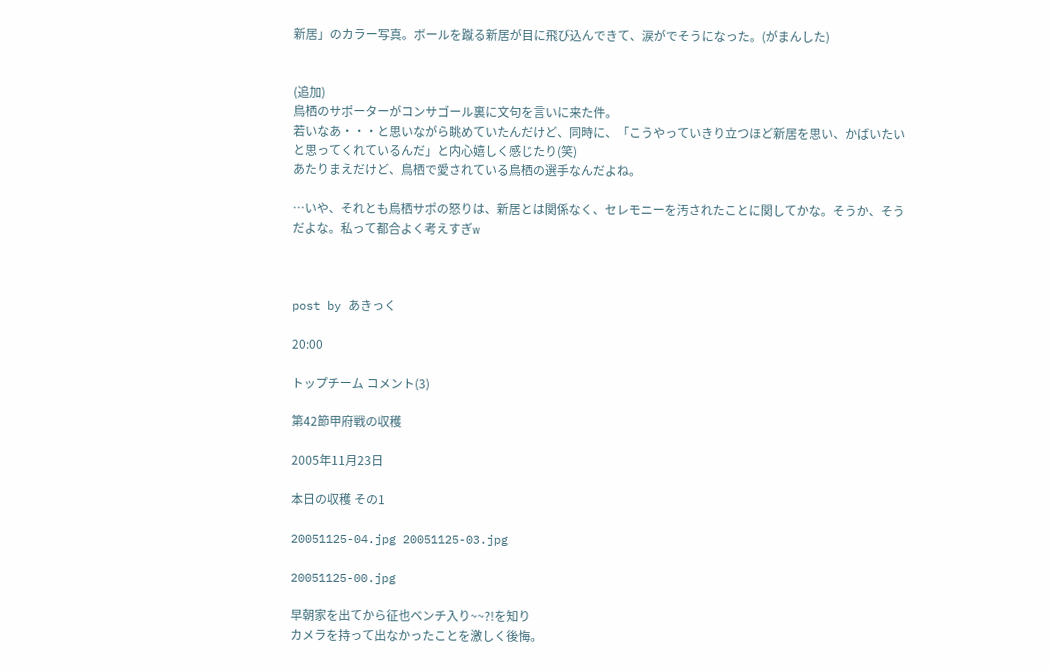新居」のカラー写真。ボールを蹴る新居が目に飛び込んできて、涙がでそうになった。(がまんした)


(追加)
鳥栖のサポーターがコンサゴール裏に文句を言いに来た件。
若いなあ・・・と思いながら眺めていたんだけど、同時に、「こうやっていきり立つほど新居を思い、かばいたいと思ってくれているんだ」と内心嬉しく感じたり(笑)
あたりまえだけど、鳥栖で愛されている鳥栖の選手なんだよね。

…いや、それとも鳥栖サポの怒りは、新居とは関係なく、セレモニーを汚されたことに関してかな。そうか、そうだよな。私って都合よく考えすぎw



post by あきっく

20:00

トップチーム コメント(3)

第42節甲府戦の収穫

2005年11月23日

本日の収穫 その1

20051125-04.jpg 20051125-03.jpg

20051125-00.jpg

早朝家を出てから征也ベンチ入り~~?!を知り
カメラを持って出なかったことを激しく後悔。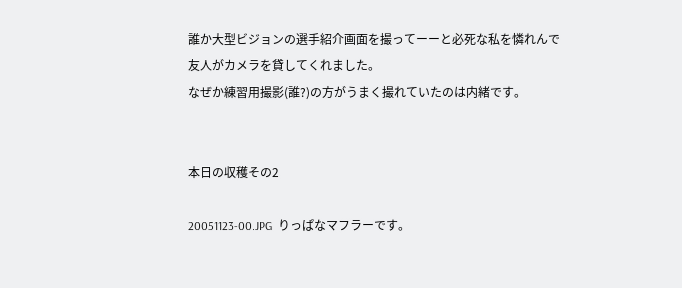誰か大型ビジョンの選手紹介画面を撮ってーーと必死な私を憐れんで
友人がカメラを貸してくれました。
なぜか練習用撮影(誰?)の方がうまく撮れていたのは内緒です。


本日の収穫その2

20051123-00.JPG  りっぱなマフラーです。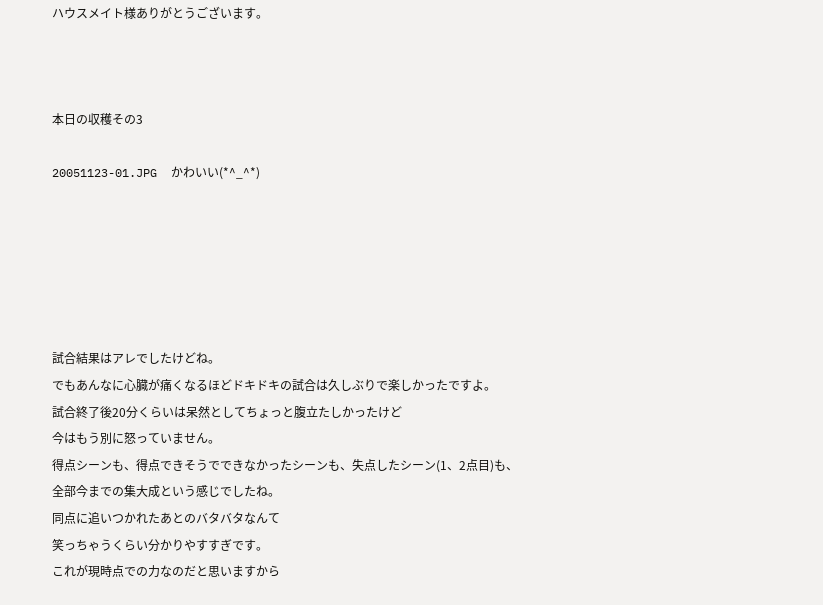ハウスメイト様ありがとうございます。



本日の収穫その3

20051123-01.JPG  かわいい(*^_^*)






試合結果はアレでしたけどね。
でもあんなに心臓が痛くなるほどドキドキの試合は久しぶりで楽しかったですよ。
試合終了後20分くらいは呆然としてちょっと腹立たしかったけど
今はもう別に怒っていません。
得点シーンも、得点できそうでできなかったシーンも、失点したシーン(1、2点目)も、
全部今までの集大成という感じでしたね。
同点に追いつかれたあとのバタバタなんて
笑っちゃうくらい分かりやすすぎです。
これが現時点での力なのだと思いますから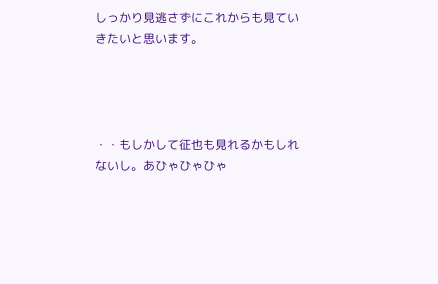しっかり見逃さずにこれからも見ていきたいと思います。




・・もしかして征也も見れるかもしれないし。あひゃひゃひゃ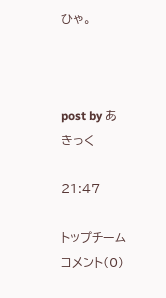ひゃ。



post by あきっく

21:47

トップチーム コメント(0)